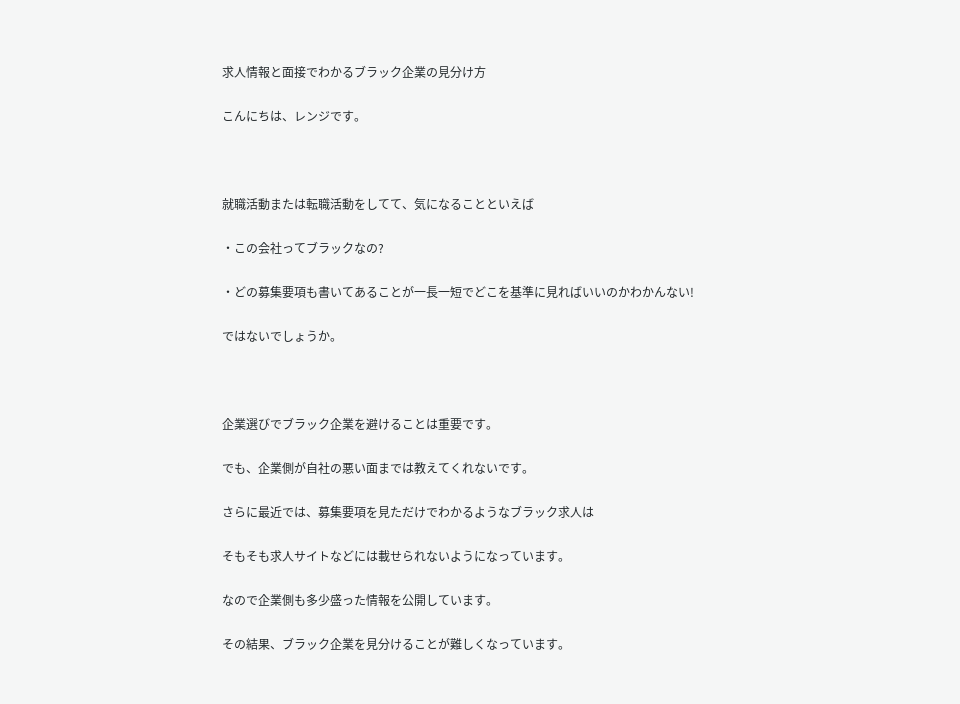求人情報と面接でわかるブラック企業の見分け方

こんにちは、レンジです。



就職活動または転職活動をしてて、気になることといえば

・この会社ってブラックなの?

・どの募集要項も書いてあることが一長一短でどこを基準に見ればいいのかわかんない!

ではないでしょうか。



企業選びでブラック企業を避けることは重要です。

でも、企業側が自社の悪い面までは教えてくれないです。

さらに最近では、募集要項を見ただけでわかるようなブラック求人は

そもそも求人サイトなどには載せられないようになっています。

なので企業側も多少盛った情報を公開しています。

その結果、ブラック企業を見分けることが難しくなっています。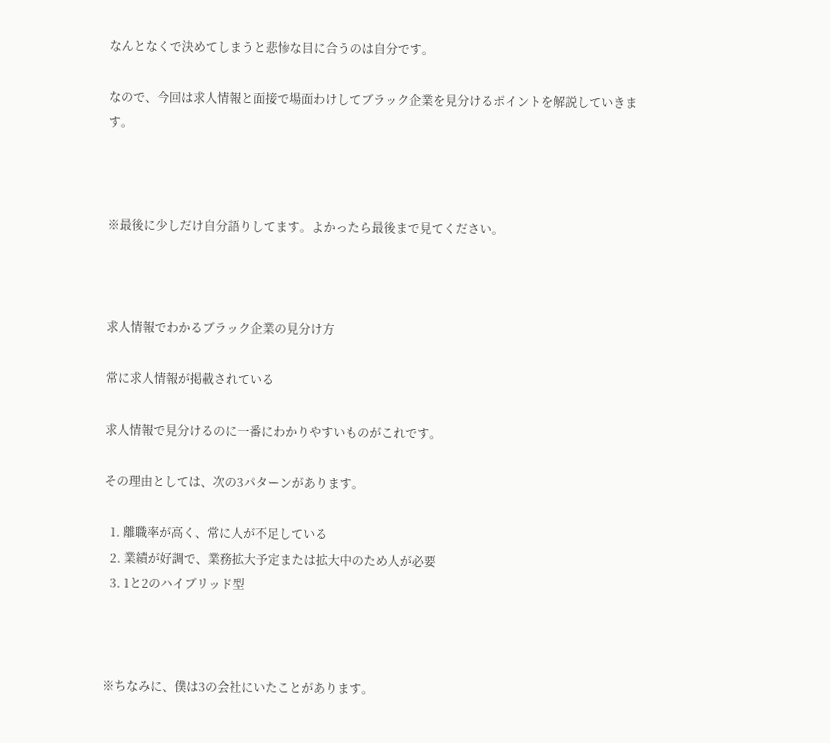なんとなくで決めてしまうと悲惨な目に合うのは自分です。

なので、今回は求人情報と面接で場面わけしてブラック企業を見分けるポイントを解説していきます。



※最後に少しだけ自分語りしてます。よかったら最後まで見てください。



求人情報でわかるブラック企業の見分け方

常に求人情報が掲載されている

求人情報で見分けるのに一番にわかりやすいものがこれです。

その理由としては、次の3パターンがあります。

  1. 離職率が高く、常に人が不足している
  2. 業績が好調で、業務拡大予定または拡大中のため人が必要
  3. 1と2のハイブリッド型



※ちなみに、僕は3の会社にいたことがあります。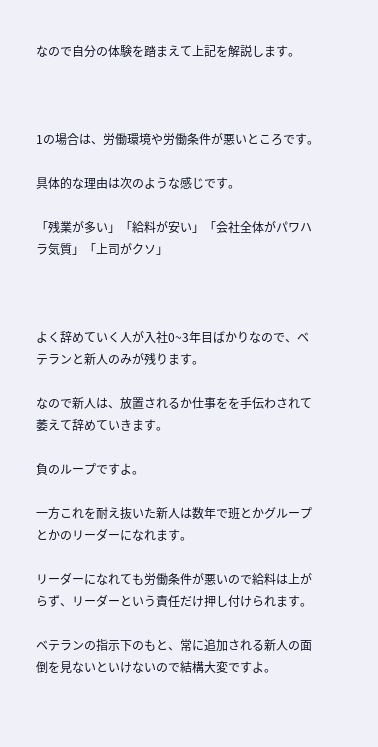なので自分の体験を踏まえて上記を解説します。



1の場合は、労働環境や労働条件が悪いところです。

具体的な理由は次のような感じです。

「残業が多い」「給料が安い」「会社全体がパワハラ気質」「上司がクソ」



よく辞めていく人が入社0~3年目ばかりなので、ベテランと新人のみが残ります。

なので新人は、放置されるか仕事をを手伝わされて萎えて辞めていきます。

負のループですよ。

一方これを耐え抜いた新人は数年で班とかグループとかのリーダーになれます。

リーダーになれても労働条件が悪いので給料は上がらず、リーダーという責任だけ押し付けられます。

ベテランの指示下のもと、常に追加される新人の面倒を見ないといけないので結構大変ですよ。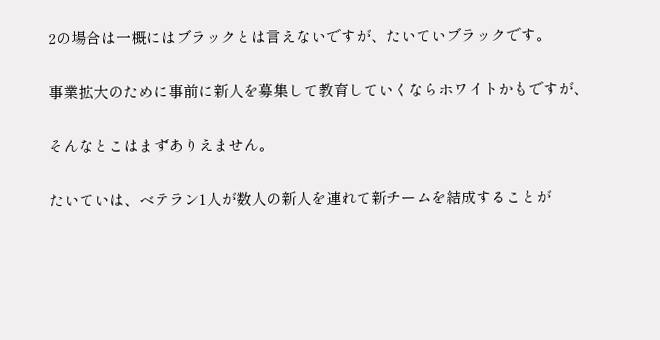2の場合は一概にはブラックとは言えないですが、たいていブラックです。

事業拡大のために事前に新人を募集して教育していくならホワイトかもですが、

そんなとこはまずありえません。

たいていは、ベテラン1人が数人の新人を連れて新チームを結成することが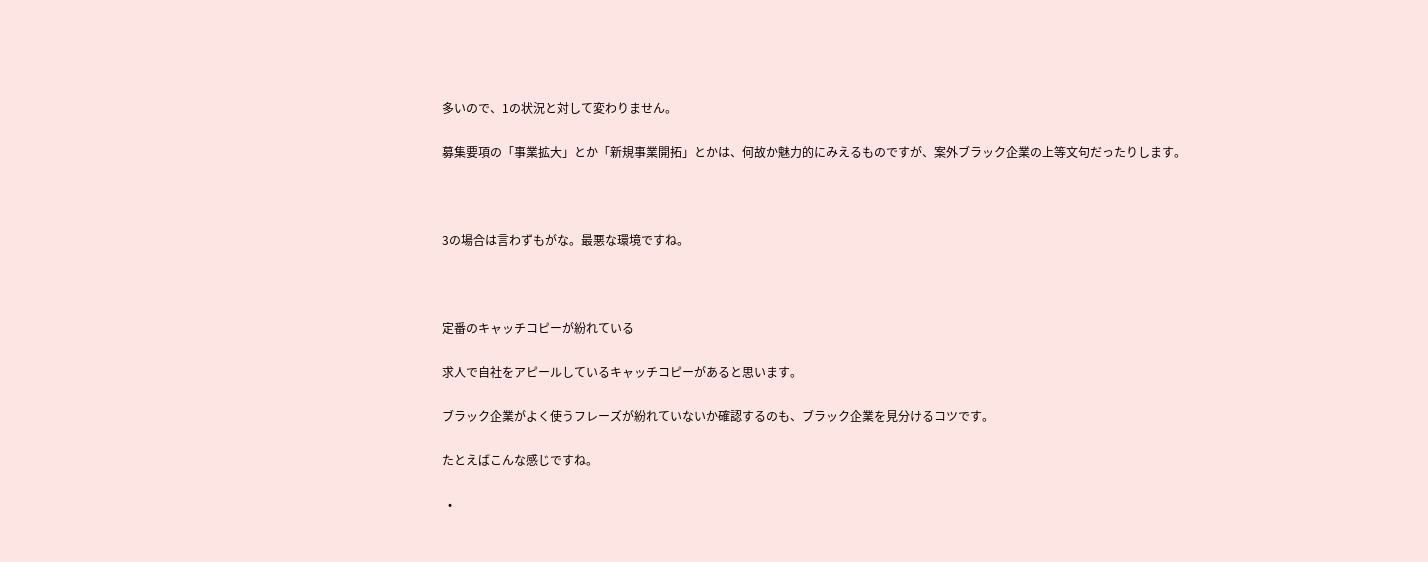多いので、1の状況と対して変わりません。

募集要項の「事業拡大」とか「新規事業開拓」とかは、何故か魅力的にみえるものですが、案外ブラック企業の上等文句だったりします。



3の場合は言わずもがな。最悪な環境ですね。



定番のキャッチコピーが紛れている

求人で自社をアピールしているキャッチコピーがあると思います。

ブラック企業がよく使うフレーズが紛れていないか確認するのも、ブラック企業を見分けるコツです。

たとえばこんな感じですね。

  •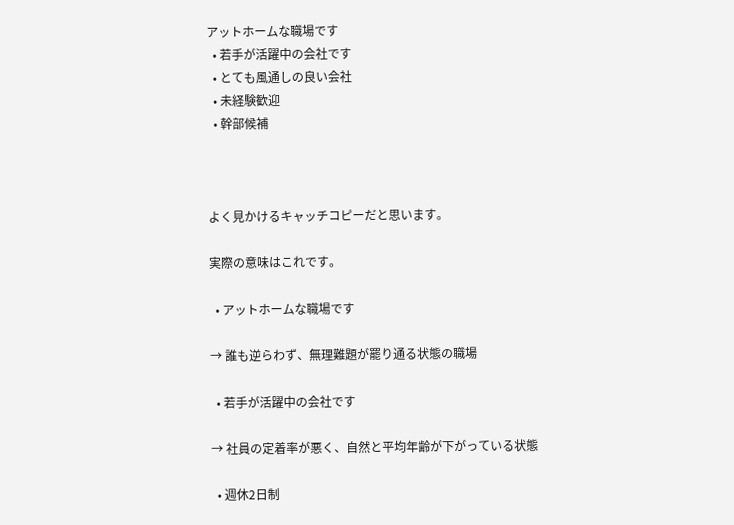アットホームな職場です
  • 若手が活躍中の会社です
  • とても風通しの良い会社
  • 未経験歓迎
  • 幹部候補



よく見かけるキャッチコピーだと思います。

実際の意味はこれです。

  • アットホームな職場です

→ 誰も逆らわず、無理難題が罷り通る状態の職場

  • 若手が活躍中の会社です

→ 社員の定着率が悪く、自然と平均年齢が下がっている状態

  • 週休2日制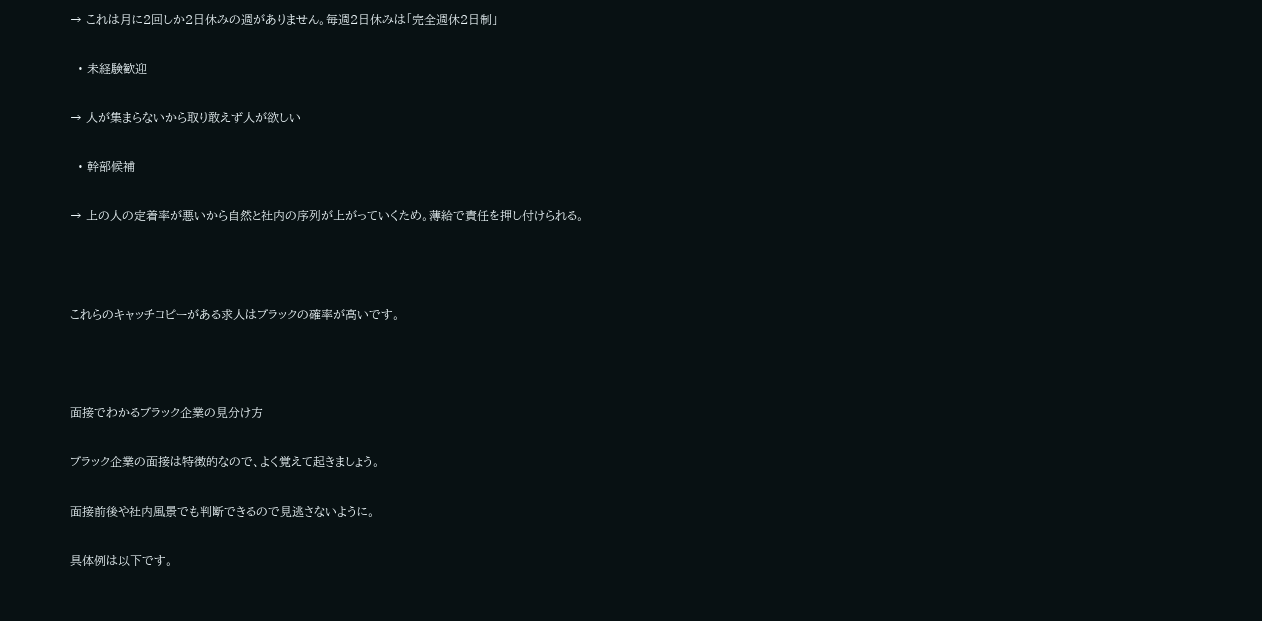→ これは月に2回しか2日休みの週がありません。毎週2日休みは「完全週休2日制」

  • 未経験歓迎

→ 人が集まらないから取り敢えず人が欲しい

  • 幹部候補

→ 上の人の定着率が悪いから自然と社内の序列が上がっていくため。薄給で責任を押し付けられる。



これらのキャッチコピーがある求人はブラックの確率が高いです。



面接でわかるブラック企業の見分け方

ブラック企業の面接は特徴的なので、よく覚えて起きましょう。

面接前後や社内風景でも判断できるので見逃さないように。

具体例は以下です。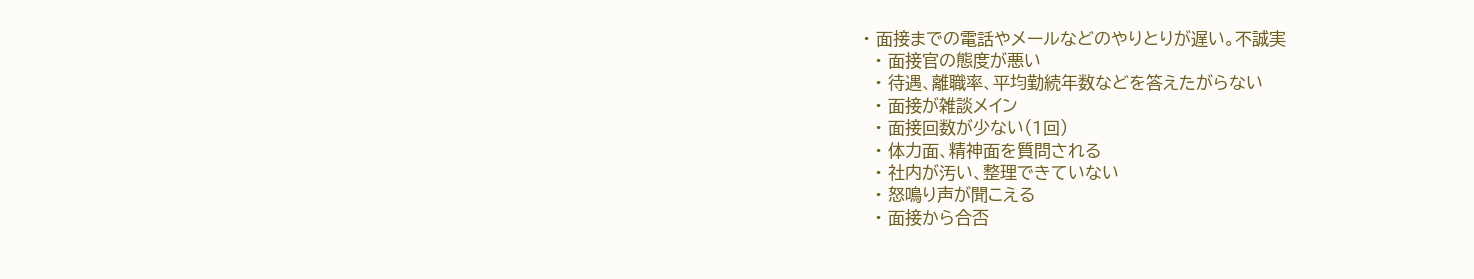• 面接までの電話やメールなどのやりとりが遅い。不誠実
  • 面接官の態度が悪い
  • 待遇、離職率、平均勤続年数などを答えたがらない
  • 面接が雑談メイン
  • 面接回数が少ない(1回)
  • 体力面、精神面を質問される
  • 社内が汚い、整理できていない
  • 怒鳴り声が聞こえる
  • 面接から合否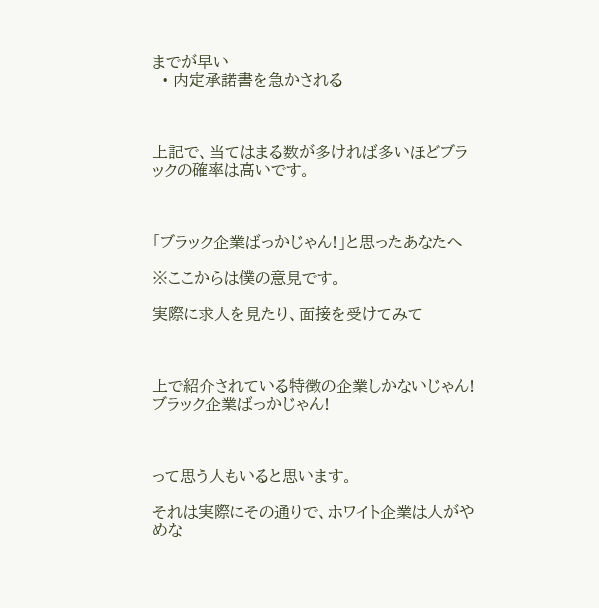までが早い
  • 内定承諾書を急かされる



上記で、当てはまる数が多ければ多いほどブラックの確率は高いです。



「ブラック企業ばっかじゃん!」と思ったあなたへ

※ここからは僕の意見です。

実際に求人を見たり、面接を受けてみて



上で紹介されている特徴の企業しかないじゃん!ブラック企業ばっかじゃん!



って思う人もいると思います。

それは実際にその通りで、ホワイト企業は人がやめな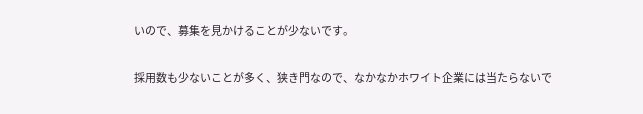いので、募集を見かけることが少ないです。

採用数も少ないことが多く、狭き門なので、なかなかホワイト企業には当たらないで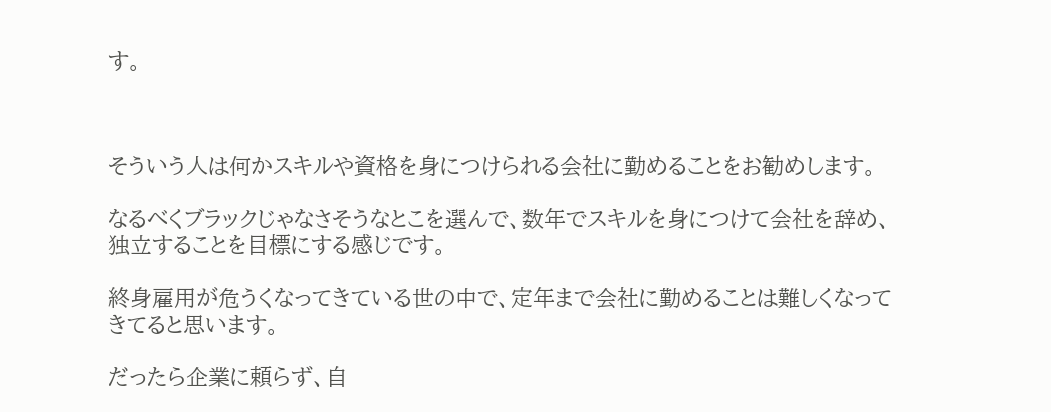す。



そういう人は何かスキルや資格を身につけられる会社に勤めることをお勧めします。

なるべくブラックじゃなさそうなとこを選んで、数年でスキルを身につけて会社を辞め、独立することを目標にする感じです。

終身雇用が危うくなってきている世の中で、定年まで会社に勤めることは難しくなってきてると思います。

だったら企業に頼らず、自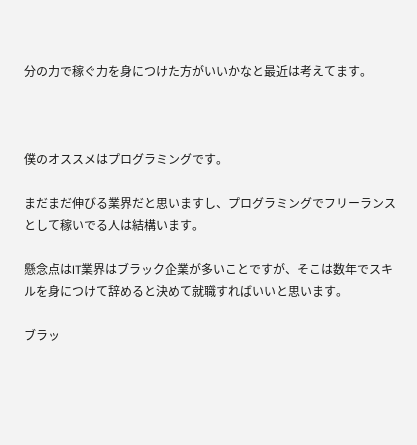分の力で稼ぐ力を身につけた方がいいかなと最近は考えてます。



僕のオススメはプログラミングです。

まだまだ伸びる業界だと思いますし、プログラミングでフリーランスとして稼いでる人は結構います。

懸念点はIT業界はブラック企業が多いことですが、そこは数年でスキルを身につけて辞めると決めて就職すればいいと思います。

ブラッ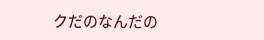クだのなんだの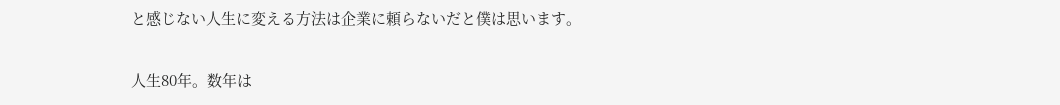と感じない人生に変える方法は企業に頼らないだと僕は思います。

人生80年。数年は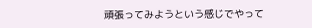頑張ってみようという感じでやって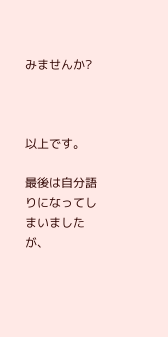みませんか?



以上です。

最後は自分語りになってしまいましたが、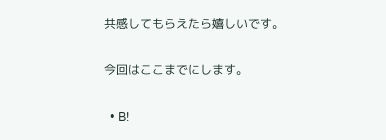共感してもらえたら嬉しいです。

今回はここまでにします。

  • B!